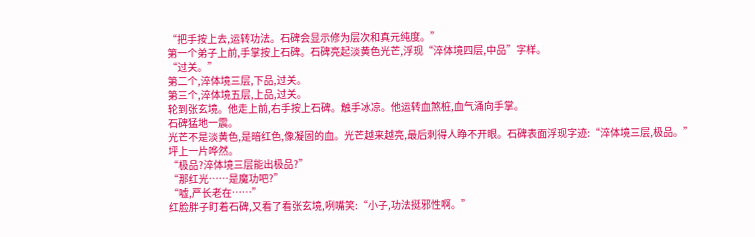“把手按上去,运转功法。石碑会显示修为层次和真元纯度。”
第一个弟子上前,手掌按上石碑。石碑亮起淡黄色光芒,浮现“淬体境四层,中品”字样。
“过关。”
第二个,淬体境三层,下品,过关。
第三个,淬体境五层,上品,过关。
轮到张玄境。他走上前,右手按上石碑。触手冰凉。他运转血煞桩,血气涌向手掌。
石碑猛地一震。
光芒不是淡黄色,是暗红色,像凝固的血。光芒越来越亮,最后刺得人睁不开眼。石碑表面浮现字迹:“淬体境三层,极品。”
坪上一片哗然。
“极品?淬体境三层能出极品?”
“那红光……是魔功吧?”
“嘘,严长老在……”
红脸胖子盯着石碑,又看了看张玄境,咧嘴笑:“小子,功法挺邪性啊。”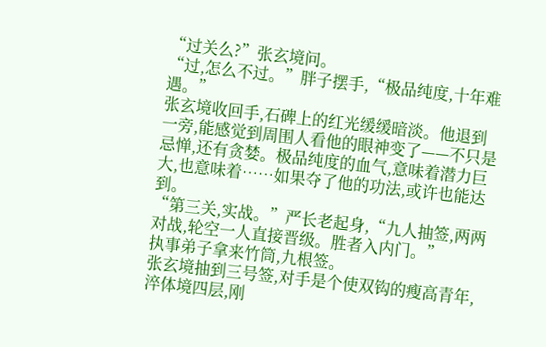“过关么?”张玄境问。
“过,怎么不过。”胖子摆手,“极品纯度,十年难遇。”
张玄境收回手,石碑上的红光缓缓暗淡。他退到一旁,能感觉到周围人看他的眼神变了——不只是忌惮,还有贪婪。极品纯度的血气,意味着潜力巨大,也意味着……如果夺了他的功法,或许也能达到。
“第三关,实战。”严长老起身,“九人抽签,两两对战,轮空一人直接晋级。胜者入内门。”
执事弟子拿来竹筒,九根签。
张玄境抽到三号签,对手是个使双钩的瘦高青年,淬体境四层,刚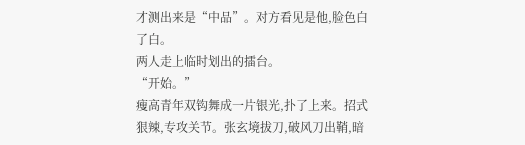才测出来是“中品”。对方看见是他,脸色白了白。
两人走上临时划出的擂台。
“开始。”
瘦高青年双钩舞成一片银光,扑了上来。招式狠辣,专攻关节。张玄境拔刀,破风刀出鞘,暗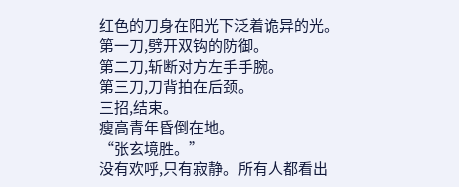红色的刀身在阳光下泛着诡异的光。
第一刀,劈开双钩的防御。
第二刀,斩断对方左手手腕。
第三刀,刀背拍在后颈。
三招,结束。
瘦高青年昏倒在地。
“张玄境胜。”
没有欢呼,只有寂静。所有人都看出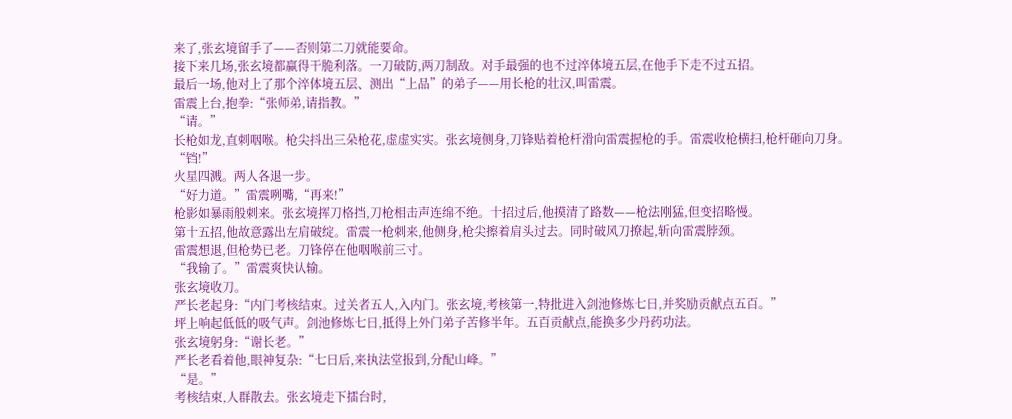来了,张玄境留手了——否则第二刀就能要命。
接下来几场,张玄境都赢得干脆利落。一刀破防,两刀制敌。对手最强的也不过淬体境五层,在他手下走不过五招。
最后一场,他对上了那个淬体境五层、测出“上品”的弟子——用长枪的壮汉,叫雷震。
雷震上台,抱拳:“张师弟,请指教。”
“请。”
长枪如龙,直刺咽喉。枪尖抖出三朵枪花,虚虚实实。张玄境侧身,刀锋贴着枪杆滑向雷震握枪的手。雷震收枪横扫,枪杆砸向刀身。
“铛!”
火星四溅。两人各退一步。
“好力道。”雷震咧嘴,“再来!”
枪影如暴雨般刺来。张玄境挥刀格挡,刀枪相击声连绵不绝。十招过后,他摸清了路数——枪法刚猛,但变招略慢。
第十五招,他故意露出左肩破绽。雷震一枪刺来,他侧身,枪尖擦着肩头过去。同时破风刀撩起,斩向雷震脖颈。
雷震想退,但枪势已老。刀锋停在他咽喉前三寸。
“我输了。”雷震爽快认输。
张玄境收刀。
严长老起身:“内门考核结束。过关者五人,入内门。张玄境,考核第一,特批进入剑池修炼七日,并奖励贡献点五百。”
坪上响起低低的吸气声。剑池修炼七日,抵得上外门弟子苦修半年。五百贡献点,能换多少丹药功法。
张玄境躬身:“谢长老。”
严长老看着他,眼神复杂:“七日后,来执法堂报到,分配山峰。”
“是。”
考核结束,人群散去。张玄境走下擂台时,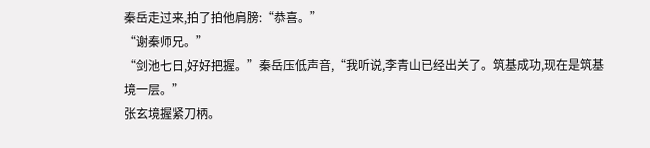秦岳走过来,拍了拍他肩膀:“恭喜。”
“谢秦师兄。”
“剑池七日,好好把握。”秦岳压低声音,“我听说,李青山已经出关了。筑基成功,现在是筑基境一层。”
张玄境握紧刀柄。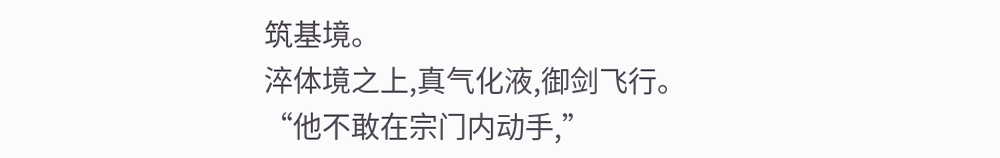筑基境。
淬体境之上,真气化液,御剑飞行。
“他不敢在宗门内动手,”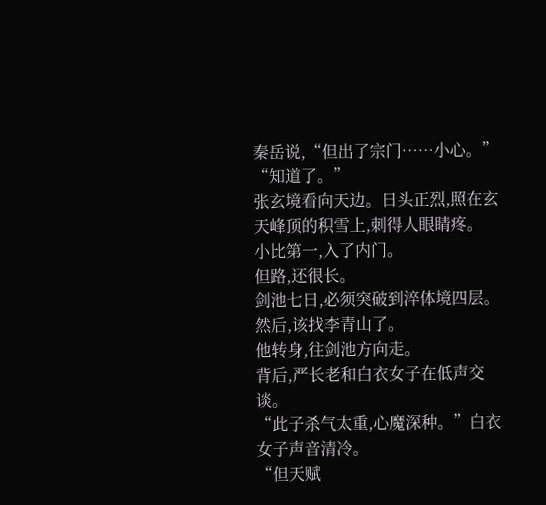秦岳说,“但出了宗门……小心。”
“知道了。”
张玄境看向天边。日头正烈,照在玄天峰顶的积雪上,刺得人眼睛疼。
小比第一,入了内门。
但路,还很长。
剑池七日,必须突破到淬体境四层。
然后,该找李青山了。
他转身,往剑池方向走。
背后,严长老和白衣女子在低声交谈。
“此子杀气太重,心魔深种。”白衣女子声音清冷。
“但天赋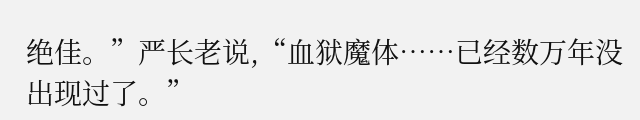绝佳。”严长老说,“血狱魔体……已经数万年没出现过了。”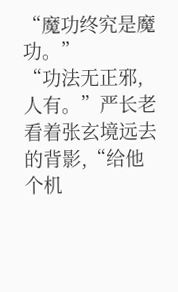“魔功终究是魔功。”
“功法无正邪,人有。”严长老看着张玄境远去的背影,“给他个机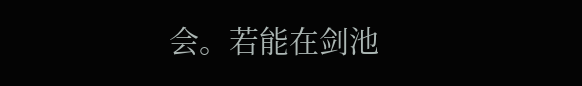会。若能在剑池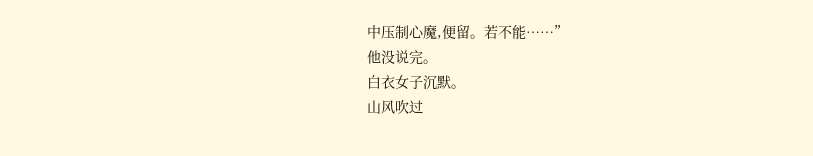中压制心魔,便留。若不能……”
他没说完。
白衣女子沉默。
山风吹过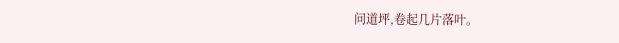问道坪,卷起几片落叶。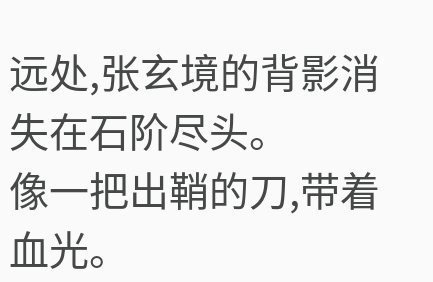远处,张玄境的背影消失在石阶尽头。
像一把出鞘的刀,带着血光。